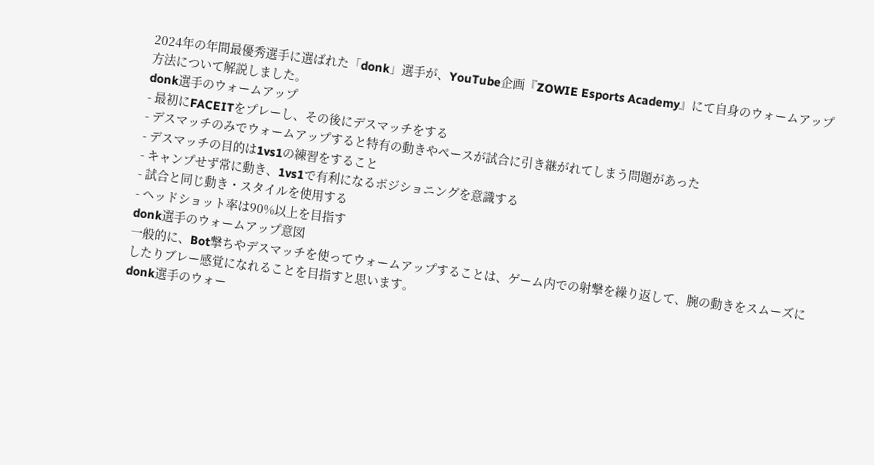2024年の年間最優秀選手に選ばれた「donk」選手が、YouTube企画『ZOWIE Esports Academy』にて自身のウォームアップ方法について解説しました。
donk選手のウォームアップ
- 最初にFACEITをプレーし、その後にデスマッチをする
- デスマッチのみでウォームアップすると特有の動きやペースが試合に引き継がれてしまう問題があった
- デスマッチの目的は1vs1の練習をすること
- キャンプせず常に動き、1vs1で有利になるポジショニングを意識する
- 試合と同じ動き・スタイルを使用する
- ヘッドショット率は90%以上を目指す
donk選手のウォームアップ意図
一般的に、Bot撃ちやデスマッチを使ってウォームアップすることは、ゲーム内での射撃を繰り返して、腕の動きをスムーズにしたりブレー感覚になれることを目指すと思います。
donk選手のウォー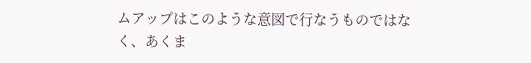ムアップはこのような意図で行なうものではなく、あくま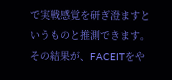で実戦感覚を研ぎ澄ますというものと推測できます。
その結果が、FACEITをや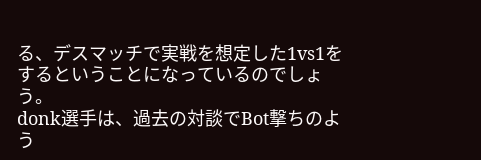る、デスマッチで実戦を想定した1vs1をするということになっているのでしょう。
donk選手は、過去の対談でBot撃ちのよう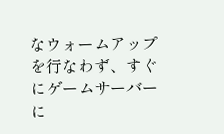なウォームアップを行なわず、すぐにゲームサーバーに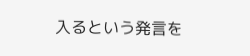入るという発言を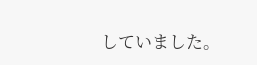していました。